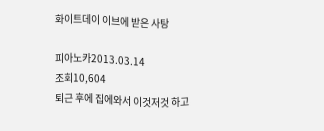화이트데이 이브에 받은 사탕

피아노카2013.03.14
조회10,604
퇴근 후에 집에와서 이것저것 하고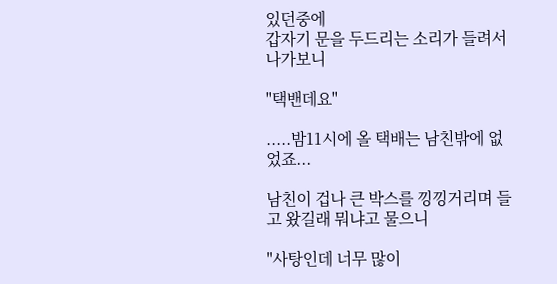있던중에
갑자기 문을 두드리는 소리가 들려서 나가보니

"택밴데요"

.....밤11시에 올 택배는 남친밖에 없었죠...

남친이 겁나 큰 박스를 낑낑거리며 들고 왔길래 뭐냐고 물으니

"사탕인데 너무 많이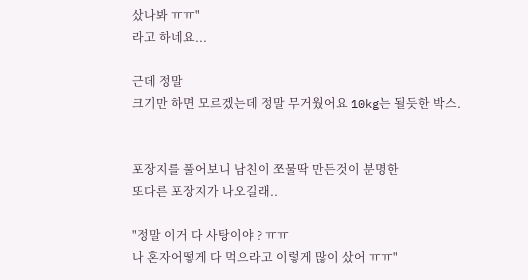샀나봐 ㅠㅠ"
라고 하네요...

근데 정말
크기만 하면 모르겠는데 정말 무거웠어요 10kg는 될듯한 박스.


포장지를 풀어보니 남친이 쪼물딱 만든것이 분명한
또다른 포장지가 나오길래..

"정말 이거 다 사탕이야 ? ㅠㅠ
나 혼자어떻게 다 먹으라고 이렇게 많이 샀어 ㅠㅠ"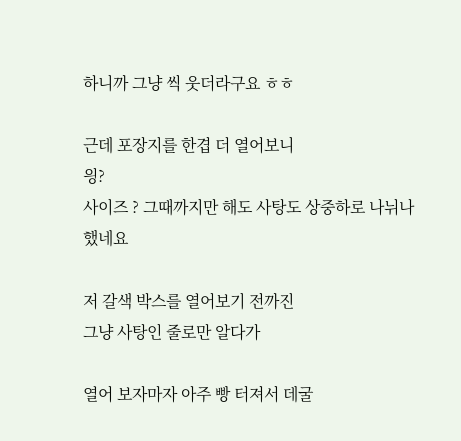하니까 그냥 씩 웃더라구요 ㅎㅎ

근데 포장지를 한겹 더 열어보니
읭?
사이즈 ? 그때까지만 해도 사탕도 상중하로 나뉘나 했네요

저 갈색 박스를 열어보기 전까진
그냥 사탕인 줄로만 알다가

열어 보자마자 아주 빵 터져서 데굴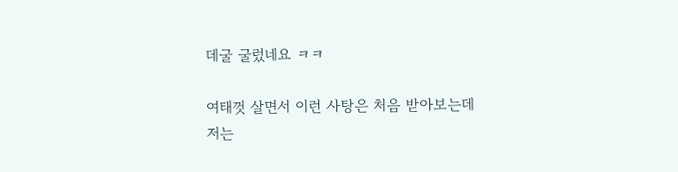데굴 굴렀네요 ㅋㅋ

여태껏 살면서 이런 사탕은 처음 받아보는데
저는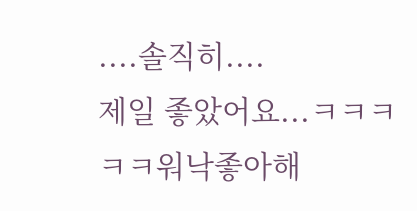....솔직히....
제일 좋았어요...ㅋㅋㅋㅋㅋ워낙좋아해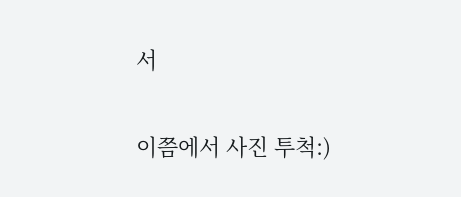서

이쯤에서 사진 투척:)